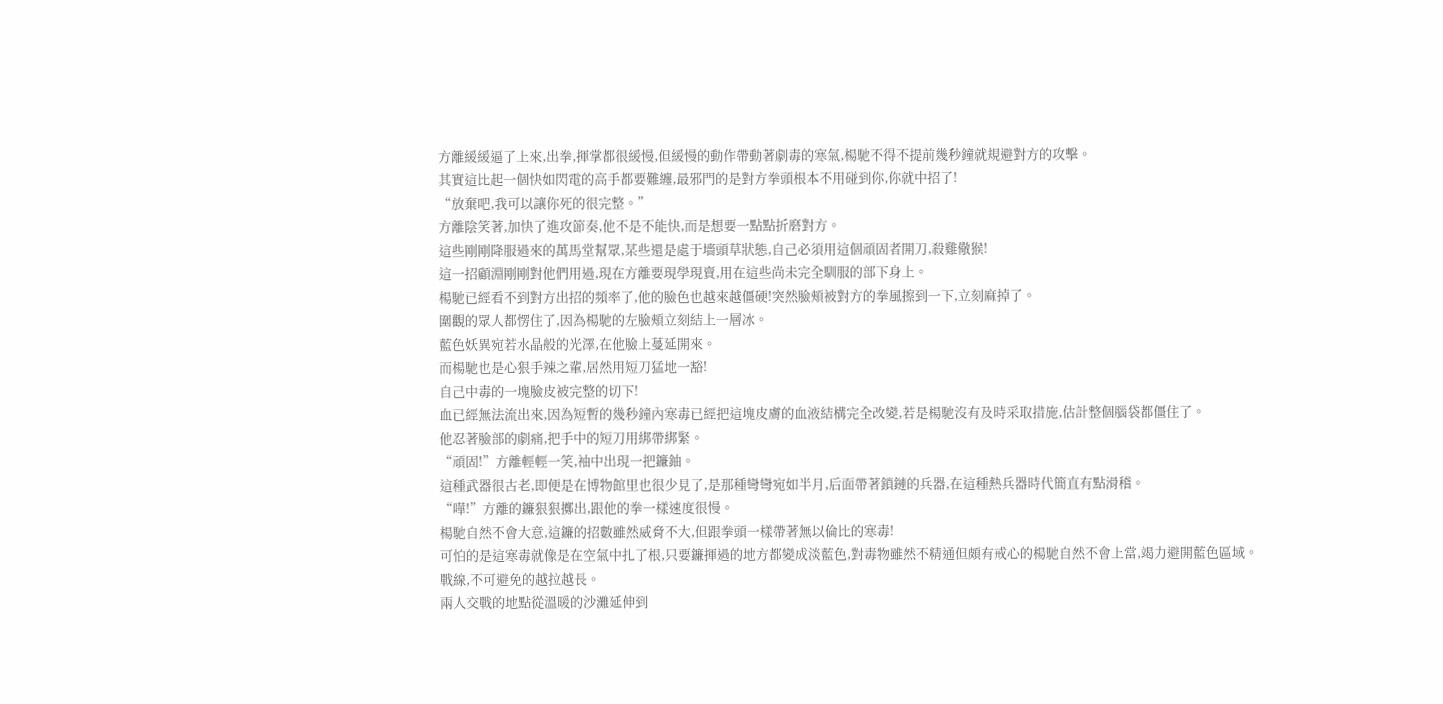方離緩緩逼了上來,出拳,揮掌都很緩慢,但緩慢的動作帶動著劇毒的寒氣,楊馳不得不提前幾秒鐘就規避對方的攻擊。
其實這比起一個快如閃電的高手都要難纏,最邪門的是對方拳頭根本不用碰到你,你就中招了!
“放棄吧,我可以讓你死的很完整。”
方離陰笑著,加快了進攻節奏,他不是不能快,而是想要一點點折磨對方。
這些剛剛降服過來的萬馬堂幫眾,某些還是處于墻頭草狀態,自己必須用這個頑固者開刀,殺雞儆猴!
這一招顧淵剛剛對他們用過,現在方離要現學現賣,用在這些尚未完全馴服的部下身上。
楊馳已經看不到對方出招的頻率了,他的臉色也越來越僵硬!突然臉頰被對方的拳風擦到一下,立刻麻掉了。
圍觀的眾人都愣住了,因為楊馳的左臉頰立刻結上一層冰。
藍色妖異宛若水晶般的光澤,在他臉上蔓延開來。
而楊馳也是心狠手辣之輩,居然用短刀猛地一豁!
自己中毒的一塊臉皮被完整的切下!
血已經無法流出來,因為短暫的幾秒鐘內寒毒已經把這塊皮膚的血液結構完全改變,若是楊馳沒有及時采取措施,估計整個腦袋都僵住了。
他忍著臉部的劇痛,把手中的短刀用綁帶綁緊。
“頑固!”方離輕輕一笑,袖中出現一把鐮鈾。
這種武器很古老,即便是在博物館里也很少見了,是那種彎彎宛如半月,后面帶著鎖鏈的兵器,在這種熱兵器時代簡直有點滑稽。
“嘩!”方離的鐮狠狠擲出,跟他的拳一樣速度很慢。
楊馳自然不會大意,這鐮的招數雖然威脅不大,但跟拳頭一樣帶著無以倫比的寒毒!
可怕的是這寒毒就像是在空氣中扎了根,只要鐮揮過的地方都變成淡藍色,對毒物雖然不精通但頗有戒心的楊馳自然不會上當,竭力避開藍色區域。
戰線,不可避免的越拉越長。
兩人交戰的地點從溫暖的沙灘延伸到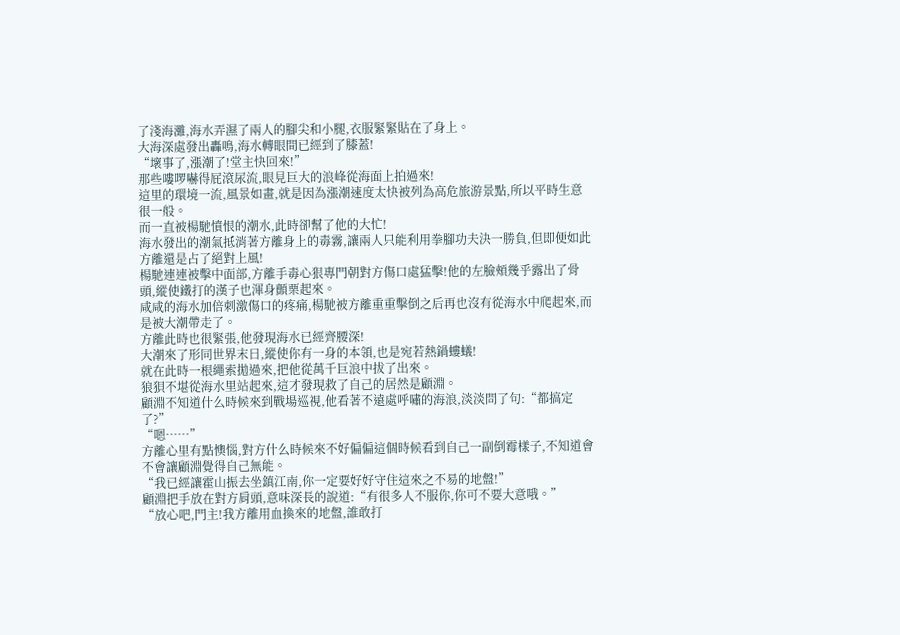了淺海灘,海水弄濕了兩人的腳尖和小腿,衣服緊緊貼在了身上。
大海深處發出轟鳴,海水轉眼間已經到了膝蓋!
“壞事了,漲潮了!堂主快回來!”
那些嘍啰嚇得屁滾尿流,眼見巨大的浪峰從海面上拍過來!
這里的環境一流,風景如畫,就是因為漲潮速度太快被列為高危旅游景點,所以平時生意很一般。
而一直被楊馳憤恨的潮水,此時卻幫了他的大忙!
海水發出的潮氣抵消著方離身上的毒霧,讓兩人只能利用拳腳功夫決一勝負,但即便如此方離還是占了絕對上風!
楊馳連連被擊中面部,方離手毒心狠專門朝對方傷口處猛擊!他的左臉頰幾乎露出了骨頭,縱使鐵打的漢子也渾身顫栗起來。
咸咸的海水加倍刺激傷口的疼痛,楊馳被方離重重擊倒之后再也沒有從海水中爬起來,而是被大潮帶走了。
方離此時也很緊張,他發現海水已經齊腰深!
大潮來了形同世界末日,縱使你有一身的本領,也是宛若熱鍋螻蟻!
就在此時一根繩索拋過來,把他從萬千巨浪中拔了出來。
狼狽不堪從海水里站起來,這才發現救了自己的居然是顧淵。
顧淵不知道什么時候來到戰場巡視,他看著不遠處呼嘯的海浪,淡淡問了句:“都搞定了?”
“嗯……”
方離心里有點懊惱,對方什么時候來不好偏偏這個時候看到自己一副倒霉樣子,不知道會不會讓顧淵覺得自己無能。
“我已經讓霍山振去坐鎮江南,你一定要好好守住這來之不易的地盤!”
顧淵把手放在對方肩頭,意味深長的說道:“有很多人不服你,你可不要大意哦。”
“放心吧,門主!我方離用血換來的地盤,誰敢打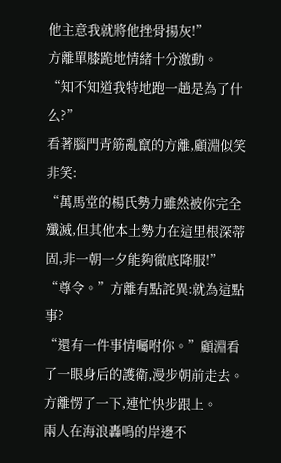他主意我就將他挫骨揚灰!”
方離單膝跪地情緒十分激動。
“知不知道我特地跑一趟是為了什么?”
看著腦門青筋亂竄的方離,顧淵似笑非笑:
“萬馬堂的楊氏勢力雖然被你完全殲滅,但其他本土勢力在這里根深蒂固,非一朝一夕能夠徹底降服!”
“尊令。”方離有點詫異:就為這點事?
“還有一件事情囑咐你。”顧淵看了一眼身后的護衛,漫步朝前走去。
方離愣了一下,連忙快步跟上。
兩人在海浪轟鳴的岸邊不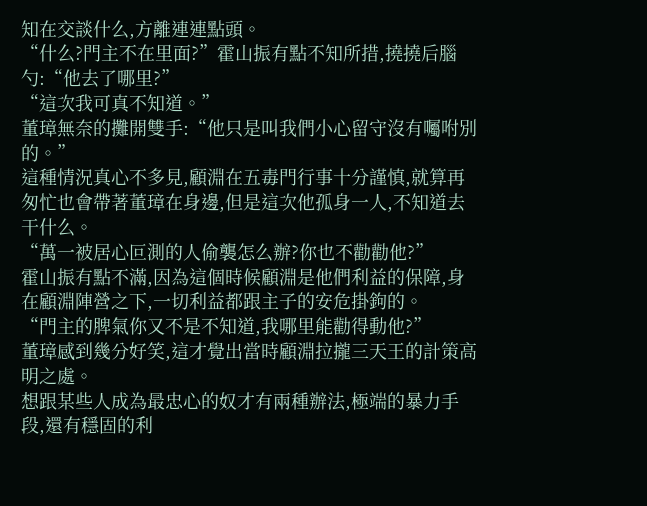知在交談什么,方離連連點頭。
“什么?門主不在里面?”霍山振有點不知所措,撓撓后腦勺:“他去了哪里?”
“這次我可真不知道。”
董璋無奈的攤開雙手:“他只是叫我們小心留守沒有囑咐別的。”
這種情況真心不多見,顧淵在五毒門行事十分謹慎,就算再匆忙也會帶著董璋在身邊,但是這次他孤身一人,不知道去干什么。
“萬一被居心叵測的人偷襲怎么辦?你也不勸勸他?”
霍山振有點不滿,因為這個時候顧淵是他們利益的保障,身在顧淵陣營之下,一切利益都跟主子的安危掛鉤的。
“門主的脾氣你又不是不知道,我哪里能勸得動他?”
董璋感到幾分好笑,這才覺出當時顧淵拉攏三天王的計策高明之處。
想跟某些人成為最忠心的奴才有兩種辦法,極端的暴力手段,還有穩固的利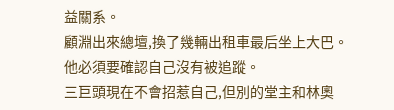益關系。
顧淵出來總壇,換了幾輛出租車最后坐上大巴。
他必須要確認自己沒有被追蹤。
三巨頭現在不會招惹自己,但別的堂主和林奧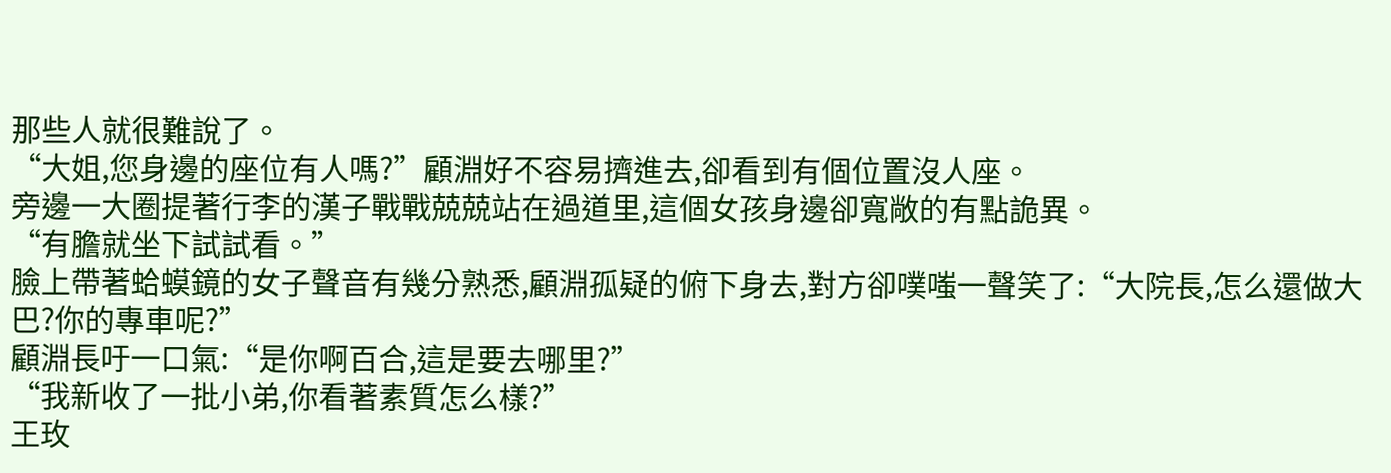那些人就很難說了。
“大姐,您身邊的座位有人嗎?”顧淵好不容易擠進去,卻看到有個位置沒人座。
旁邊一大圈提著行李的漢子戰戰兢兢站在過道里,這個女孩身邊卻寬敞的有點詭異。
“有膽就坐下試試看。”
臉上帶著蛤蟆鏡的女子聲音有幾分熟悉,顧淵孤疑的俯下身去,對方卻噗嗤一聲笑了:“大院長,怎么還做大巴?你的專車呢?”
顧淵長吁一口氣:“是你啊百合,這是要去哪里?”
“我新收了一批小弟,你看著素質怎么樣?”
王玫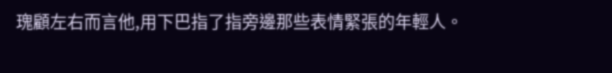瑰顧左右而言他,用下巴指了指旁邊那些表情緊張的年輕人。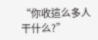“你收這么多人干什么?”